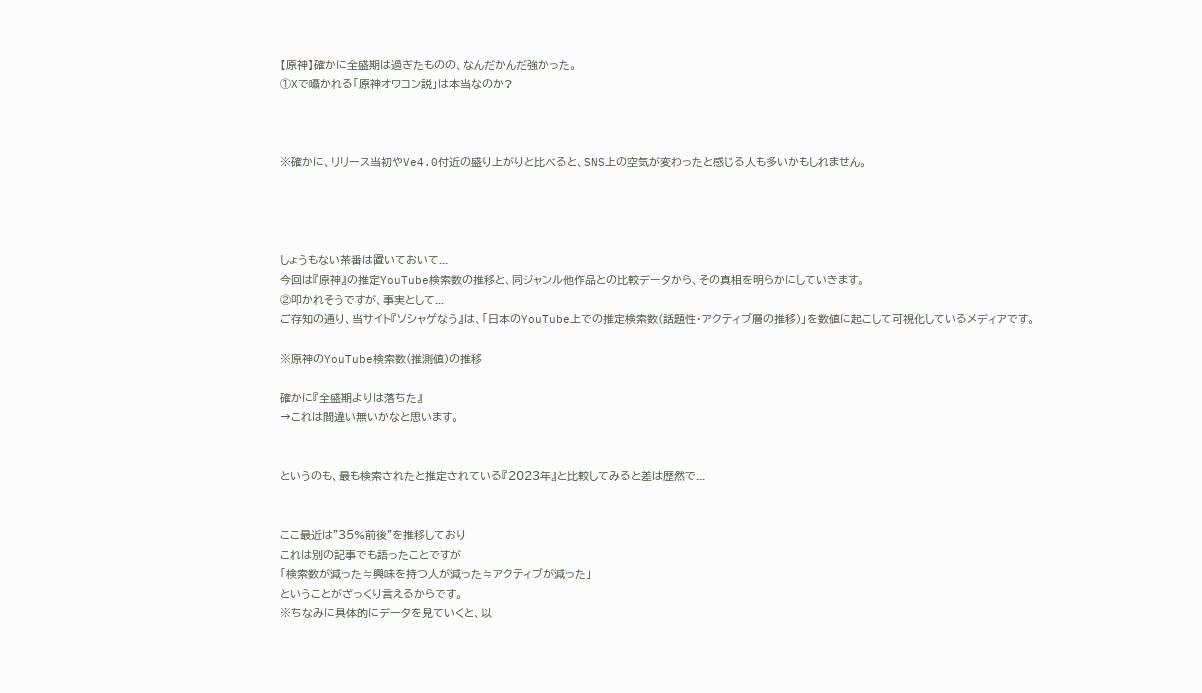【原神】確かに全盛期は過ぎたものの、なんだかんだ強かった。
①Xで囁かれる「原神オワコン説」は本当なのか?



※確かに、リリース当初やVe4.0付近の盛り上がりと比べると、SNS上の空気が変わったと感じる人も多いかもしれません。




しょうもない茶番は置いておいて...
今回は『原神』の推定YouTube検索数の推移と、同ジャンル他作品との比較データから、その真相を明らかにしていきます。
②叩かれそうですが、事実として...
ご存知の通り、当サイト『ソシャゲなう』は、「日本のYouTube上での推定検索数(話題性・アクティブ層の推移)」を数値に起こして可視化しているメディアです。

※原神のYouTube検索数(推測値)の推移

確かに『全盛期よりは落ちた』
→これは間違い無いかなと思います。


というのも、最も検索されたと推定されている『2023年』と比較してみると差は歴然で...


ここ最近は"35%前後"を推移しており
これは別の記事でも語ったことですが
「検索数が減った≒興味を持つ人が減った≒アクティブが減った」
ということがざっくり言えるからです。
※ちなみに具体的にデータを見ていくと、以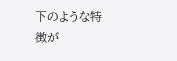下のような特徴が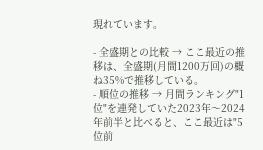現れています。

- 全盛期との比較 → ここ最近の推移は、全盛期(月間1200万回)の概ね35%で推移している。
- 順位の推移 → 月間ランキング"1位"を連発していた2023年〜2024年前半と比べると、ここ最近は"5位前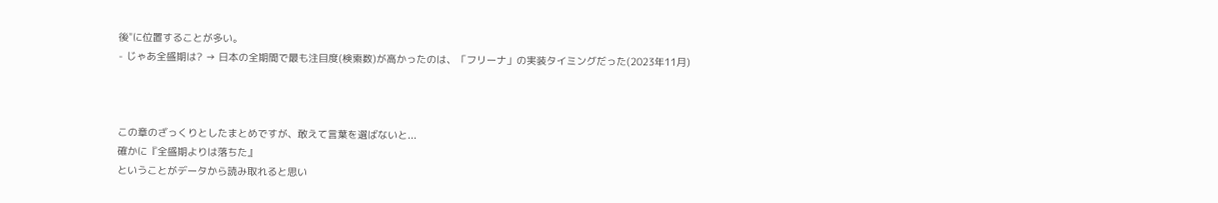後"に位置することが多い。
- じゃあ全盛期は? → 日本の全期間で最も注目度(検索数)が高かったのは、「フリーナ」の実装タイミングだった(2023年11月)



この章のざっくりとしたまとめですが、敢えて言葉を選ばないと...
確かに『全盛期よりは落ちた』
ということがデータから読み取れると思い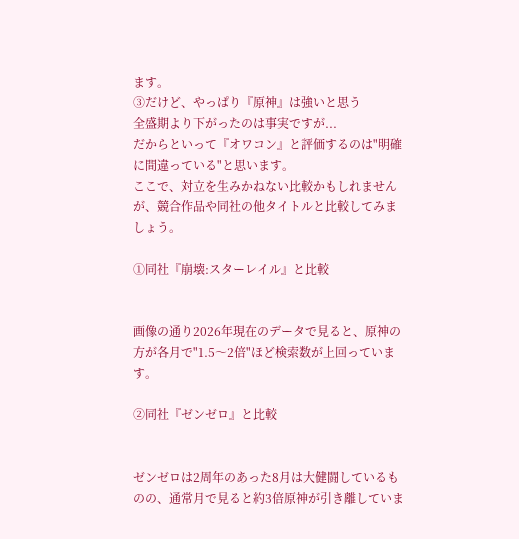ます。
③だけど、やっぱり『原神』は強いと思う
全盛期より下がったのは事実ですが...
だからといって『オワコン』と評価するのは"明確に間違っている"と思います。
ここで、対立を生みかねない比較かもしれませんが、競合作品や同社の他タイトルと比較してみましょう。

①同社『崩壊:スターレイル』と比較


画像の通り2026年現在のデータで見ると、原神の方が各月で"1.5〜2倍"ほど検索数が上回っています。

②同社『ゼンゼロ』と比較


ゼンゼロは2周年のあった8月は大健闘しているものの、通常月で見ると約3倍原神が引き離していま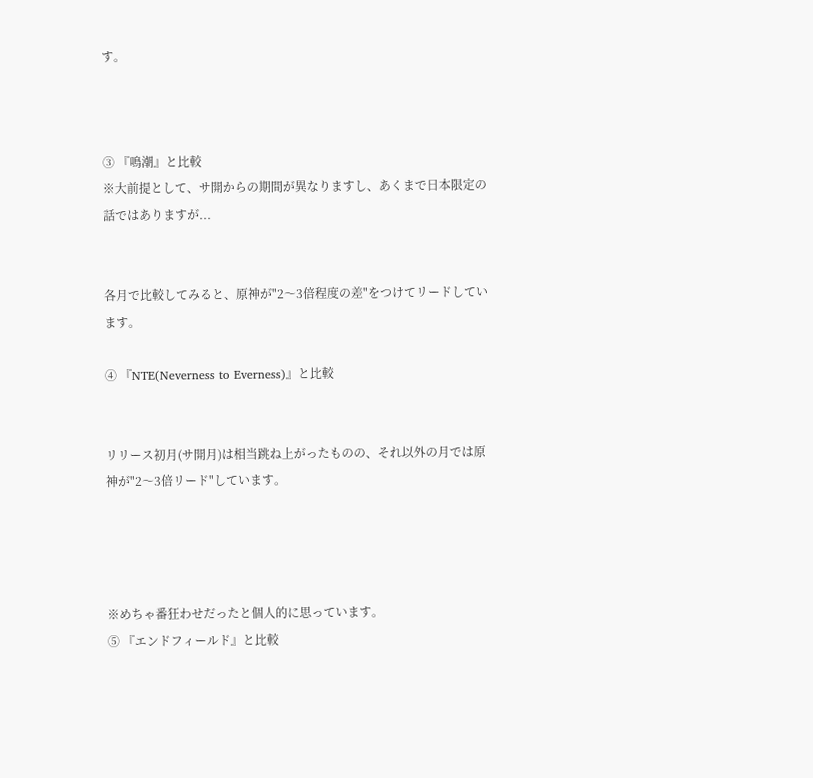す。



③ 『鳴潮』と比較
※大前提として、サ開からの期間が異なりますし、あくまで日本限定の話ではありますが...


各月で比較してみると、原神が"2〜3倍程度の差"をつけてリードしています。

④ 『NTE(Neverness to Everness)』と比較


リリース初月(サ開月)は相当跳ね上がったものの、それ以外の月では原神が"2〜3倍リード"しています。




※めちゃ番狂わせだったと個人的に思っています。
⑤ 『エンドフィールド』と比較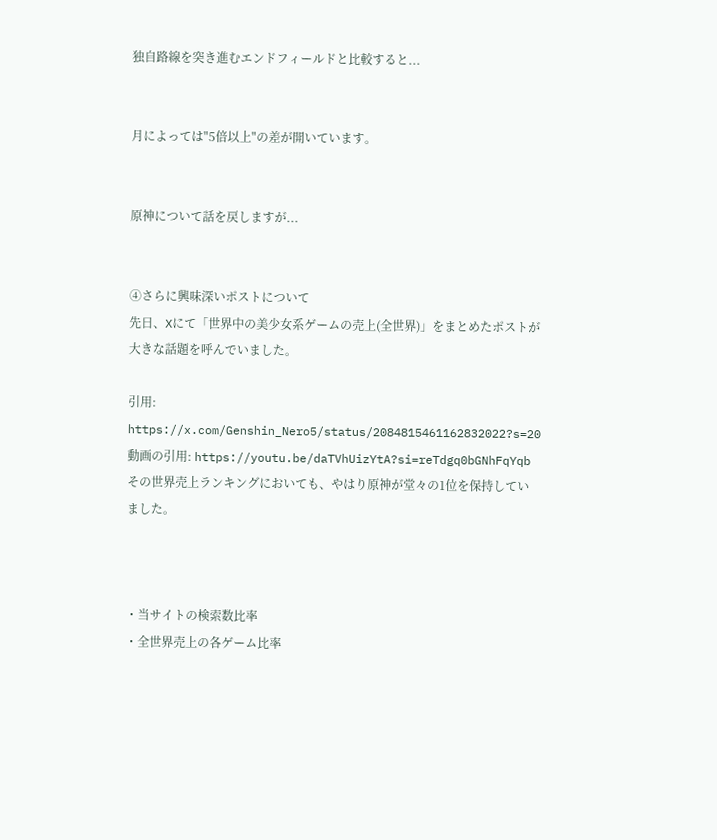独自路線を突き進むエンドフィールドと比較すると...


月によっては"5倍以上"の差が開いています。


原神について話を戻しますが...


④さらに興味深いポストについて
先日、Xにて「世界中の美少女系ゲームの売上(全世界)」をまとめたポストが大きな話題を呼んでいました。

引用: https://x.com/Genshin_Nero5/status/2084815461162832022?s=20
動画の引用: https://youtu.be/daTVhUizYtA?si=reTdgq0bGNhFqYqb
その世界売上ランキングにおいても、やはり原神が堂々の1位を保持していました。



・当サイトの検索数比率
・全世界売上の各ゲーム比率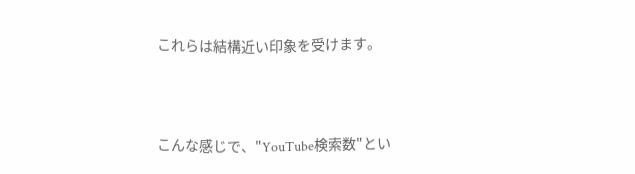これらは結構近い印象を受けます。



こんな感じで、"YouTube検索数"とい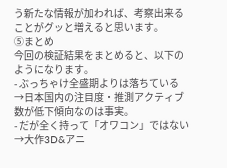う新たな情報が加われば、考察出来ることがグッと増えると思います。
⑤まとめ
今回の検証結果をまとめると、以下のようになります。
- ぶっちゃけ全盛期よりは落ちている
→日本国内の注目度・推測アクティブ数が低下傾向なのは事実。
- だが全く持って「オワコン」ではない
→大作3D&アニ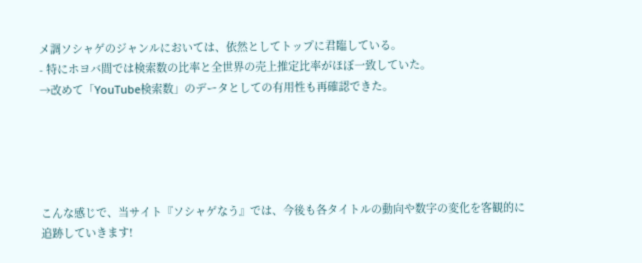メ調ソシャゲのジャンルにおいては、依然としてトップに君臨している。
- 特にホヨバ間では検索数の比率と全世界の売上推定比率がほぼ一致していた。
→改めて「YouTube検索数」のデータとしての有用性も再確認できた。





こんな感じで、当サイト『ソシャゲなう』では、今後も各タイトルの動向や数字の変化を客観的に追跡していきます!